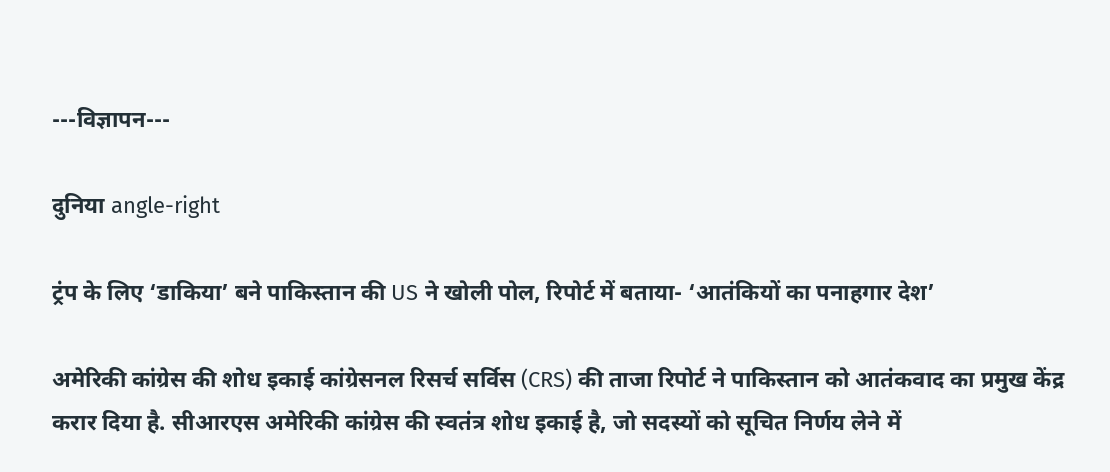---विज्ञापन---

दुनिया angle-right

ट्रंप के लिए ‘डाकिया’ बने पाकिस्तान की US ने खोली पोल, रिपोर्ट में बताया- ‘आतंकियों का पनाहगार देश’

अमेरिकी कांग्रेस की शोध इकाई कांग्रेसनल रिसर्च सर्विस (CRS) की ताजा रिपोर्ट ने पाकिस्तान को आतंकवाद का प्रमुख केंद्र करार दिया है. सीआरएस अमेरिकी कांग्रेस की स्वतंत्र शोध इकाई है, जो सदस्यों को सूचित निर्णय लेने में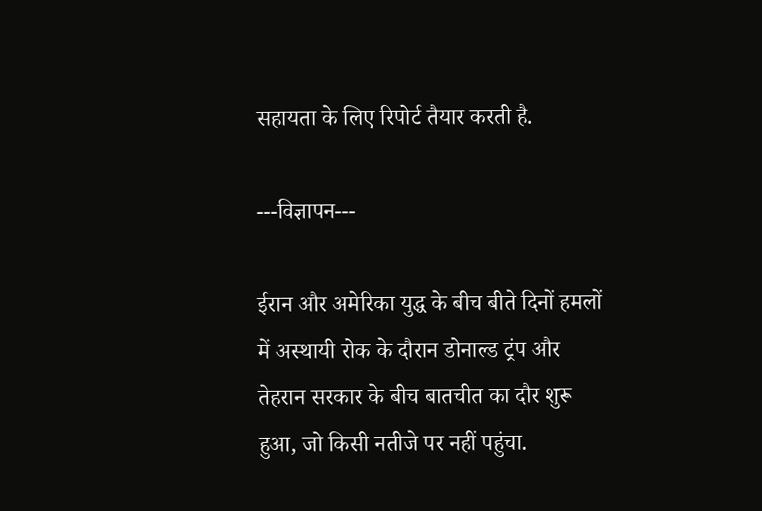सहायता के लिए रिपोर्ट तैयार करती है.

---विज्ञापन---

ईरान और अमेरिका युद्ध के बीच बीते दिनों हमलों में अस्थायी रोक के दौरान डोनाल्ड ट्रंप और तेहरान सरकार के बीच बातचीत का दौर शुरू हुआ, जो किसी नतीजे पर नहीं पहुंचा.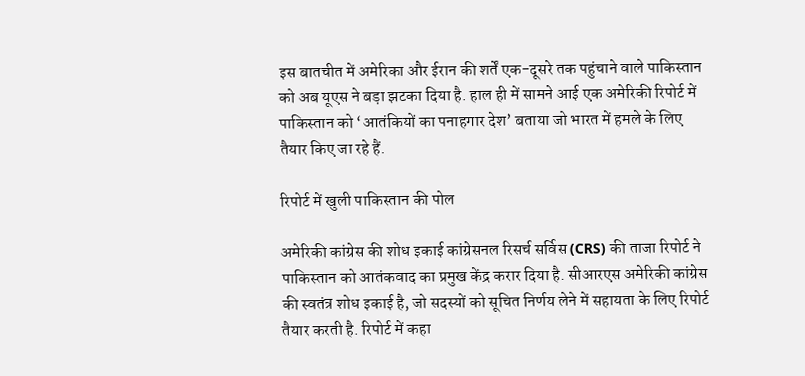इस बातचीत में अमेरिका और ईरान की शर्तें एक-दूसरे तक पहुंचाने वाले पाकिस्तान को अब यूएस ने बड़ा झटका दिया है. हाल ही में सामने आई एक अमेरिकी रिपोर्ट में पाकिस्तान को ‘आतंकियों का पनाहगार देश’ बताया जो भारत में हमले के लिए तैयार किए जा रहे हैं.

रिपोर्ट में खुली पाकिस्तान की पोल

अमेरिकी कांग्रेस की शोध इकाई कांग्रेसनल रिसर्च सर्विस (CRS) की ताजा रिपोर्ट ने पाकिस्तान को आतंकवाद का प्रमुख केंद्र करार दिया है. सीआरएस अमेरिकी कांग्रेस की स्वतंत्र शोध इकाई है, जो सदस्यों को सूचित निर्णय लेने में सहायता के लिए रिपोर्ट तैयार करती है. रिपोर्ट में कहा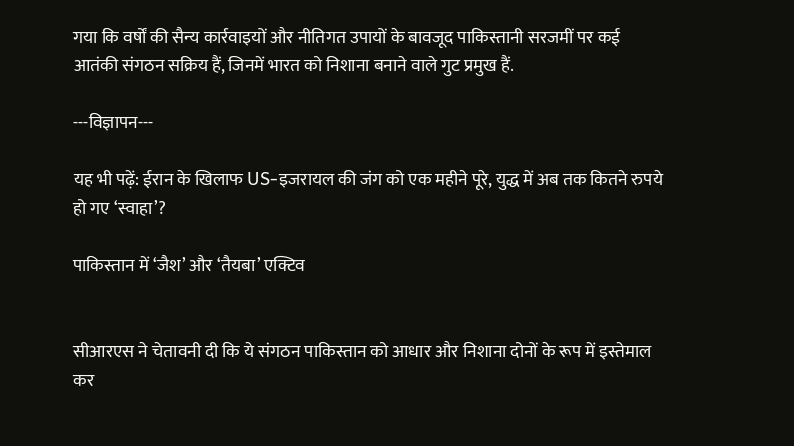गया कि वर्षों की सैन्य कार्रवाइयों और नीतिगत उपायों के बावजूद पाकिस्तानी सरजमीं पर कई आतंकी संगठन सक्रिय हैं, जिनमें भारत को निशाना बनाने वाले गुट प्रमुख हैं.

---विज्ञापन---

यह भी पढ़ें: ईरान के खिलाफ US-इजरायल की जंग को एक महीने पूरे, युद्ध में अब तक कितने रुपये हो गए ‘स्वाहा’?

पाकिस्तान में ‘जैश’ और ‘तैयबा’ एक्टिव


सीआरएस ने चेतावनी दी कि ये संगठन पाकिस्तान को आधार और निशाना दोनों के रूप में इस्तेमाल कर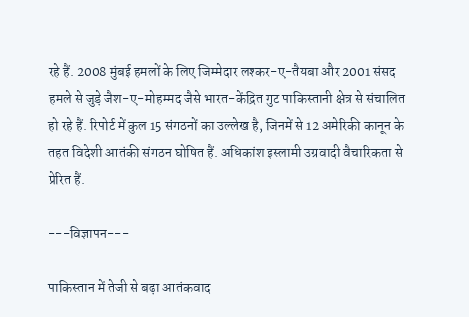रहे हैं. 2008 मुंबई हमलों के लिए जिम्मेदार लश्कर-ए-तैयबा और 2001 संसद हमले से जुड़े जैश-ए-मोहम्मद जैसे भारत-केंद्रित गुट पाकिस्तानी क्षेत्र से संचालित हो रहे हैं. रिपोर्ट में कुल 15 संगठनों का उल्लेख है, जिनमें से 12 अमेरिकी कानून के तहत विदेशी आतंकी संगठन घोषित हैं. अधिकांश इस्लामी उग्रवादी वैचारिकता से प्रेरित हैं.

---विज्ञापन---

पाकिस्तान में तेजी से बढ़ा आतंकवाद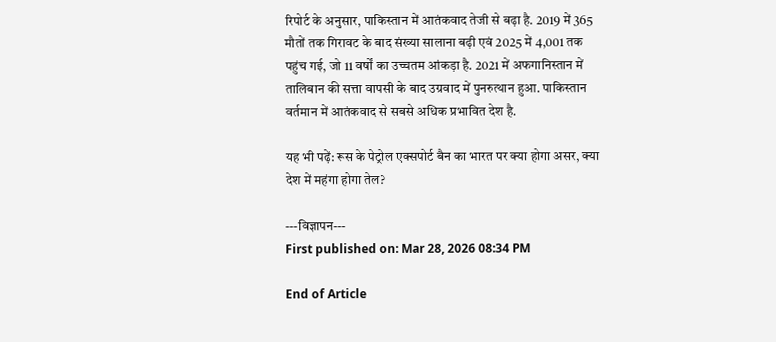रिपोर्ट के अनुसार, पाकिस्तान में आतंकवाद तेजी से बढ़ा है. 2019 में 365 मौतों तक गिरावट के बाद संख्या सालाना बढ़ी एवं 2025 में 4,001 तक पहुंच गई, जो 11 वर्षों का उच्चतम आंकड़ा है. 2021 में अफगानिस्तान में तालिबान की सत्ता वापसी के बाद उग्रवाद में पुनरुत्थान हुआ. पाकिस्तान वर्तमान में आतंकवाद से सबसे अधिक प्रभावित देश है.

यह भी पढ़ें: रूस के पेट्रोल एक्सपोर्ट बैन का भारत पर क्या होगा असर, क्या देश में महंगा होगा तेल?

---विज्ञापन---
First published on: Mar 28, 2026 08:34 PM

End of Article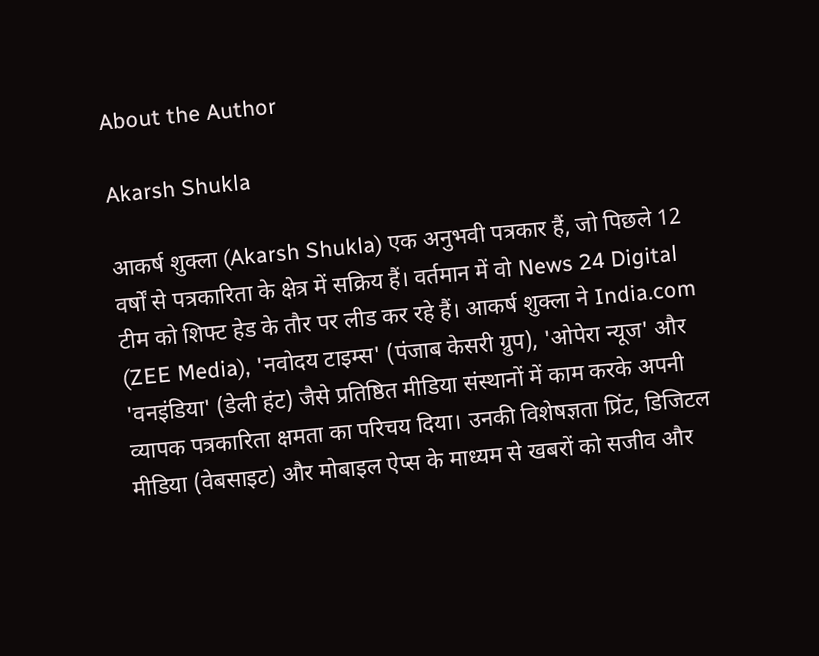About the Author

Akarsh Shukla

आकर्ष शुक्ला (Akarsh Shukla) एक अनुभवी पत्रकार हैं, जो पिछले 12 वर्षों से पत्रकारिता के क्षेत्र में सक्रिय हैं। वर्तमान में वो News 24 Digital टीम को शिफ्ट हेड के तौर पर लीड कर रहे हैं। आकर्ष शुक्ला ने India.com (ZEE Media), 'नवोदय टाइम्स' (पंजाब केसरी ग्रुप), 'ओपेरा न्यूज' और 'वनइंडिया' (डेली हंट) जैसे प्रतिष्ठित मीडिया संस्थानों में काम करके अपनी व्यापक पत्रकारिता क्षमता का परिचय दिया। उनकी विशेषज्ञता प्रिंट, डिजिटल मीडिया (वेबसाइट) और मोबाइल ऐप्स के माध्यम से खबरों को सजीव और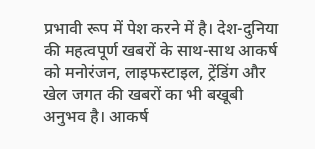प्रभावी रूप में पेश करने में है। देश-दुनिया की महत्वपूर्ण खबरों के साथ-साथ आकर्ष को मनोरंजन, लाइफस्टाइल, ट्रेंडिंग और खेल जगत की खबरों का भी बखूबी अनुभव है। आकर्ष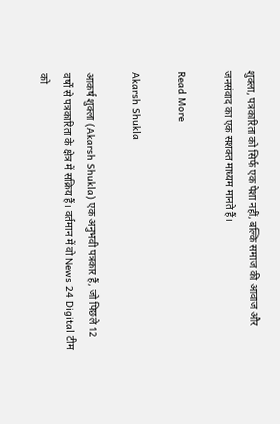शुक्ला, पत्रकारिता को सिर्फ एक पेशा नहीं, बल्कि समाज की आवाज और जनसंवाद का एक सशक्त माध्यम मानते हैं।

Read More

Akarsh Shukla

आकर्ष शुक्ला (Akarsh Shukla) एक अनुभवी पत्रकार हैं, जो पिछले 12 वर्षों से पत्रकारिता के क्षेत्र में सक्रिय हैं। वर्तमान में वो News 24 Digital टीम को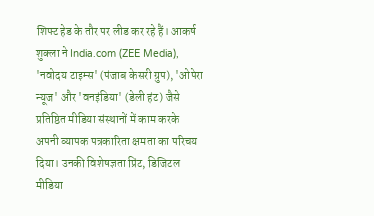शिफ्ट हेड के तौर पर लीड कर रहे हैं। आकर्ष शुक्ला ने India.com (ZEE Media), 'नवोदय टाइम्स' (पंजाब केसरी ग्रुप), 'ओपेरा न्यूज' और 'वनइंडिया' (डेली हंट) जैसे प्रतिष्ठित मीडिया संस्थानों में काम करके अपनी व्यापक पत्रकारिता क्षमता का परिचय दिया। उनकी विशेषज्ञता प्रिंट, डिजिटल मीडिया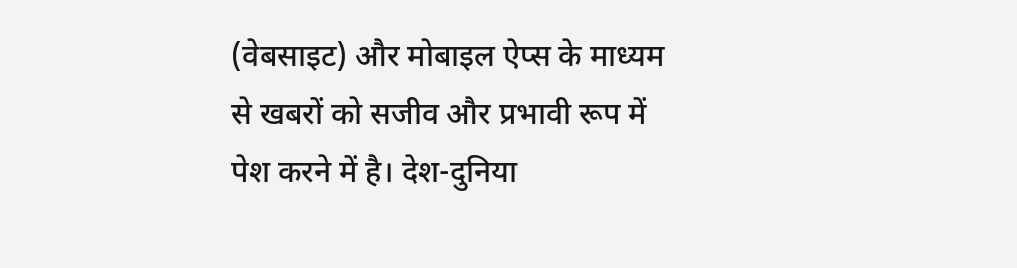(वेबसाइट) और मोबाइल ऐप्स के माध्यम से खबरों को सजीव और प्रभावी रूप में पेश करने में है। देश-दुनिया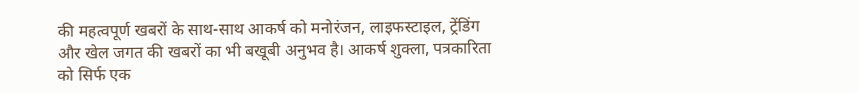की महत्वपूर्ण खबरों के साथ-साथ आकर्ष को मनोरंजन, लाइफस्टाइल, ट्रेंडिंग और खेल जगत की खबरों का भी बखूबी अनुभव है। आकर्ष शुक्ला, पत्रकारिता को सिर्फ एक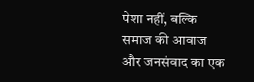पेशा नहीं, बल्कि समाज की आवाज और जनसंवाद का एक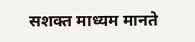सशक्त माध्यम मानते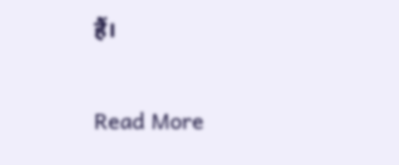हैं।

Read More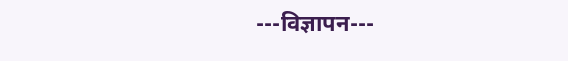---विज्ञापन---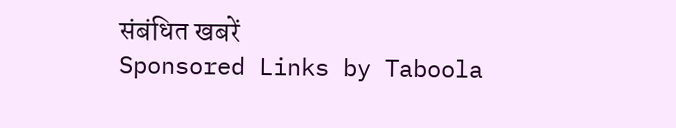संबंधित खबरें
Sponsored Links by Taboola